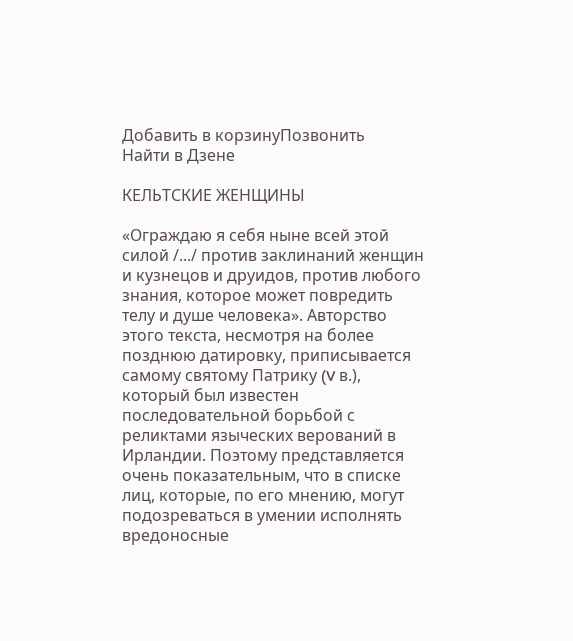Добавить в корзинуПозвонить
Найти в Дзене

КЕЛЬТСКИЕ ЖЕНЩИНЫ

«Ограждаю я себя ныне всей этой силой /.../ против заклинаний женщин и кузнецов и друидов, против любого знания, которое может повредить телу и душе человека». Авторство этого текста, несмотря на более позднюю датировку, приписывается самому святому Патрику (V в.), который был известен последовательной борьбой с реликтами языческих верований в Ирландии. Поэтому представляется очень показательным, что в списке лиц, которые, по его мнению, могут подозреваться в умении исполнять вредоносные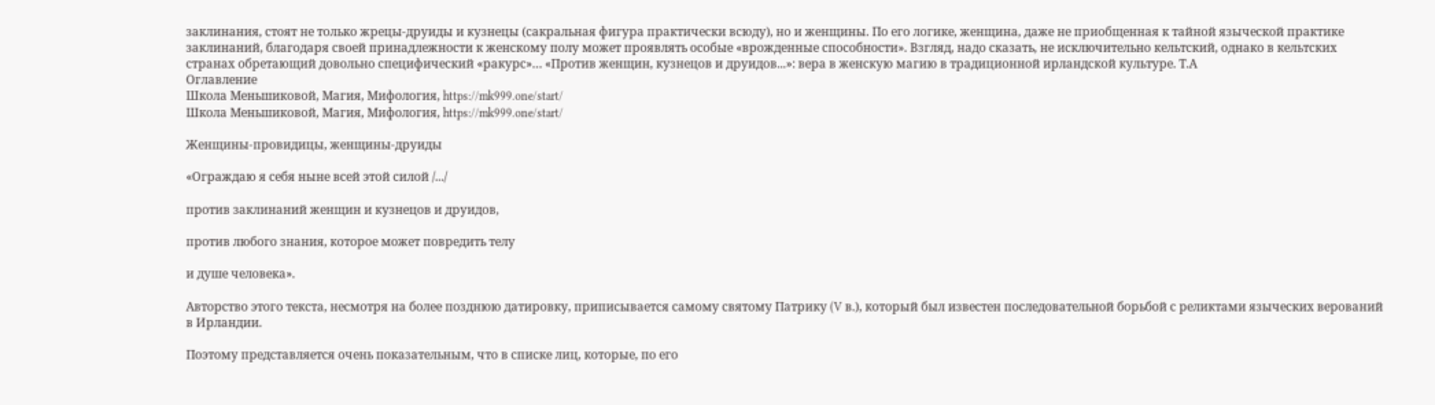заклинания, стоят не только жрецы-друиды и кузнецы (сакральная фигура практически всюду), но и женщины. По его логике, женщина, даже не приобщенная к тайной языческой практике заклинаний, благодаря своей принадлежности к женскому полу может проявлять особые «врожденные способности». Взгляд, надо сказать, не исключительно кельтский, однако в кельтских странах обретающий довольно специфический «ракурс»… «Против женщин, кузнецов и друидов...»: вера в женскую магию в традиционной ирландской культуре. Т.А
Оглавление
Школа Меньшиковой, Магия, Мифология, https://mk999.one/start/
Школа Меньшиковой, Магия, Мифология, https://mk999.one/start/

Женщины-провидицы, женщины-друиды

«Ограждаю я себя ныне всей этой силой /.../

против заклинаний женщин и кузнецов и друидов,

против любого знания, которое может повредить телу

и душе человека».

Авторство этого текста, несмотря на более позднюю датировку, приписывается самому святому Патрику (V в.), который был известен последовательной борьбой с реликтами языческих верований в Ирландии.

Поэтому представляется очень показательным, что в списке лиц, которые, по его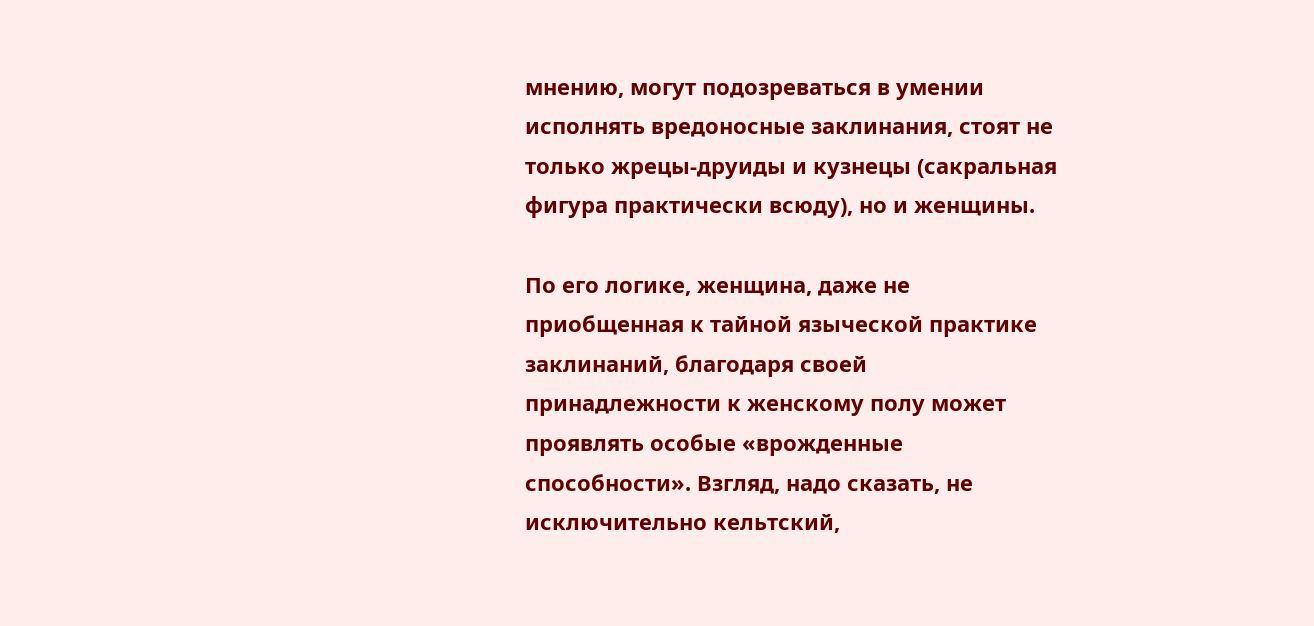мнению, могут подозреваться в умении исполнять вредоносные заклинания, стоят не только жрецы-друиды и кузнецы (сакральная фигура практически всюду), но и женщины.

По его логике, женщина, даже не приобщенная к тайной языческой практике заклинаний, благодаря своей принадлежности к женскому полу может проявлять особые «врожденные способности». Взгляд, надо сказать, не исключительно кельтский,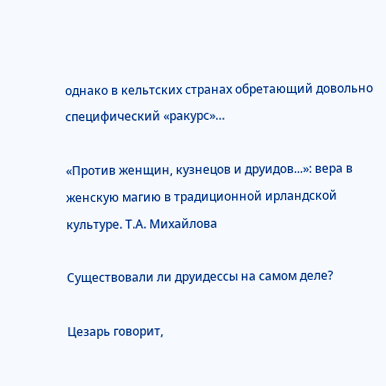однако в кельтских странах обретающий довольно специфический «ракурс»…

«Против женщин, кузнецов и друидов...»: вера в женскую магию в традиционной ирландской культуре. Т.А. Михайлова

Существовали ли друидессы на самом деле?

Цезарь говорит,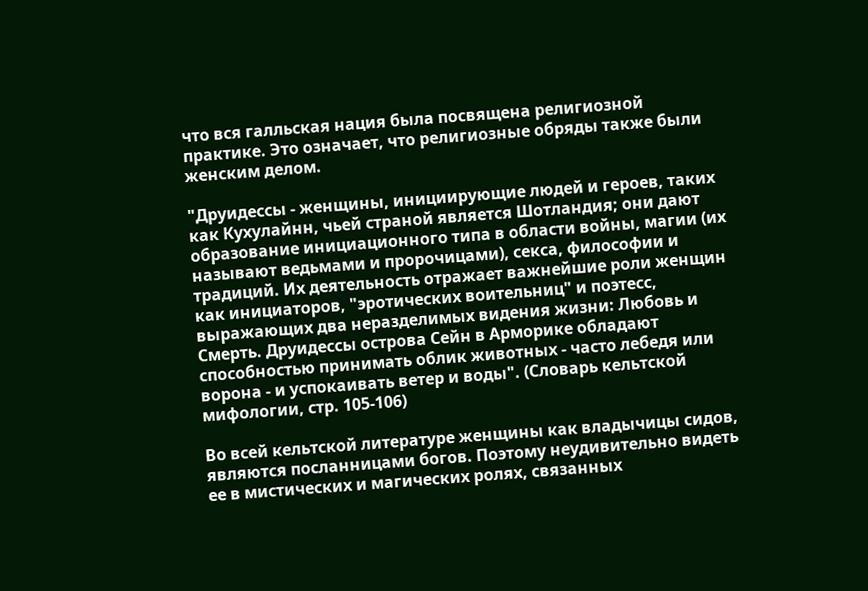что вся галльская нация была посвящена религиозной практике. Это означает, что религиозные обряды также были женским делом.

"Друидессы - женщины, инициирующие людей и героев, таких как Кухулайнн, чьей страной является Шотландия; они дают образование инициационного типа в области войны, магии (их называют ведьмами и пророчицами), секса, философии и традиций. Их деятельность отражает важнейшие роли женщин как инициаторов, "эротических воительниц" и поэтесс, выражающих два неразделимых видения жизни: Любовь и Смерть. Друидессы острова Сейн в Арморике обладают способностью принимать облик животных - часто лебедя или ворона - и успокаивать ветер и воды". (Словарь кельтской мифологии, стр. 105-106)

Во всей кельтской литературе женщины как владычицы сидов, являются посланницами богов. Поэтому неудивительно видеть ее в мистических и магических ролях, связанных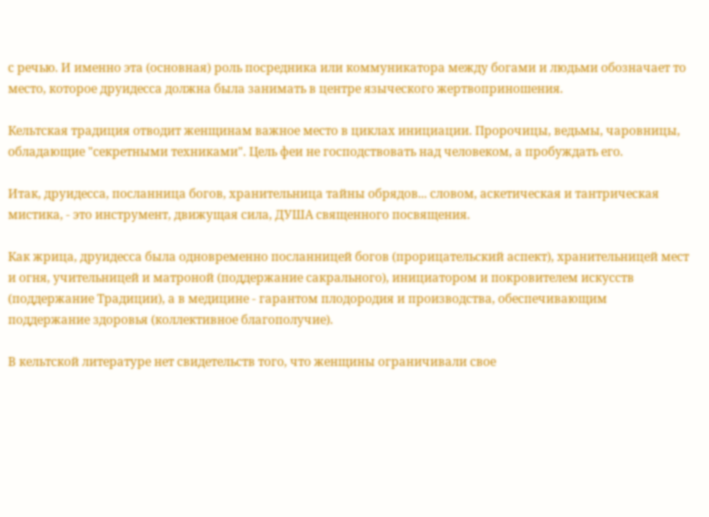с речью. И именно эта (основная) роль посредника или коммуникатора между богами и людьми обозначает то место, которое друидесса должна была занимать в центре языческого жертвоприношения.

Кельтская традиция отводит женщинам важное место в циклах инициации. Пророчицы, ведьмы, чаровницы, обладающие "секретными техниками". Цель феи не господствовать над человеком, а пробуждать его.

Итак, друидесса, посланница богов, хранительница тайны обрядов... словом, аскетическая и тантрическая мистика, - это инструмент, движущая сила, ДУША священного посвящения.

Как жрица, друидесса была одновременно посланницей богов (прорицательский аспект), хранительницей мест и огня, учительницей и матроной (поддержание сакрального), инициатором и покровителем искусств (поддержание Традиции), а в медицине - гарантом плодородия и производства, обеспечивающим поддержание здоровья (коллективное благополучие).

В кельтской литературе нет свидетельств того, что женщины ограничивали свое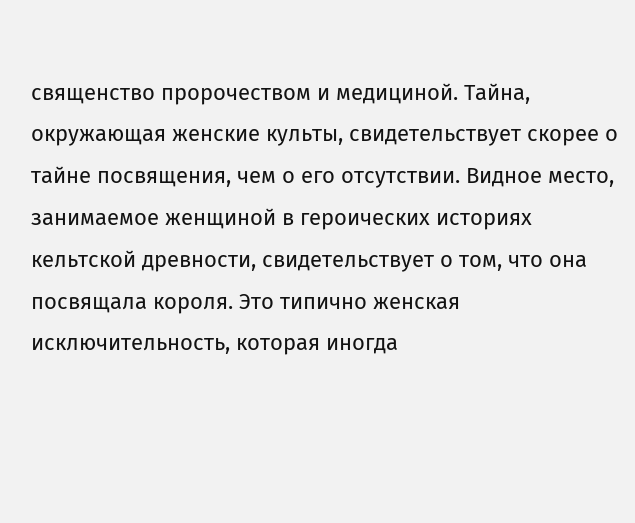священство пророчеством и медициной. Тайна, окружающая женские культы, свидетельствует скорее о тайне посвящения, чем о его отсутствии. Видное место, занимаемое женщиной в героических историях кельтской древности, свидетельствует о том, что она посвящала короля. Это типично женская исключительность, которая иногда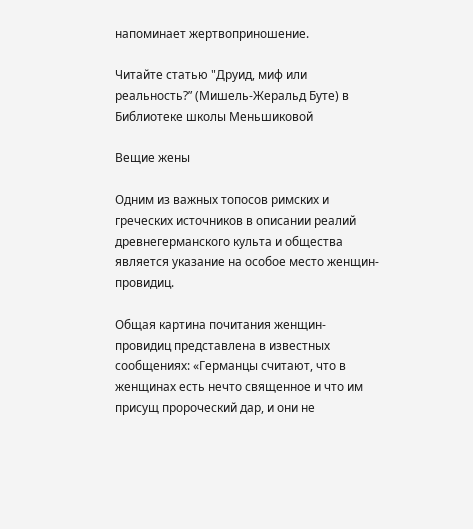напоминает жертвоприношение.

Читайте статью "Друид, миф или реальность?” (Мишель-Жеральд Буте) в Библиотеке школы Меньшиковой

Вещие жены

Одним из важных топосов римских и греческих источников в описании реалий древнегерманского культа и общества является указание на особое место женщин-провидиц.

Общая картина почитания женщин-провидиц представлена в известных сообщениях: «Германцы считают, что в женщинах есть нечто священное и что им присущ пророческий дар, и они не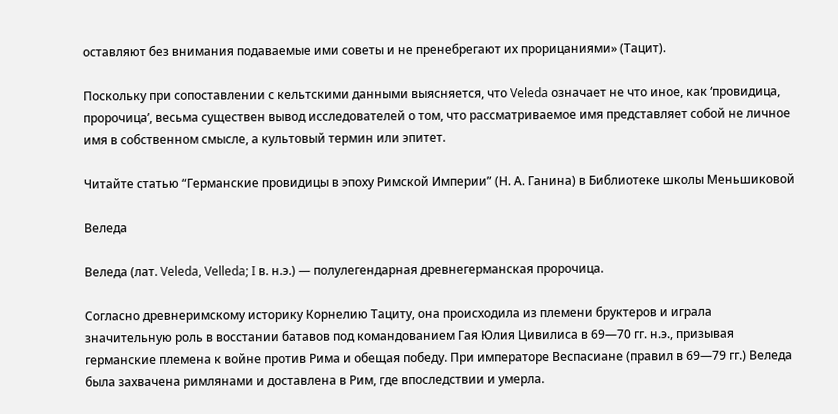оставляют без внимания подаваемые ими советы и не пренебрегают их прорицаниями» (Тацит).

Поскольку при сопоставлении с кельтскими данными выясняется, что Veleda означает не что иное, как ‘провидица, пророчица’, весьма существен вывод исследователей о том, что рассматриваемое имя представляет собой не личное имя в собственном смысле, а культовый термин или эпитет.

Читайте статью “Германские провидицы в эпоху Римской Империи” (Н. А. Ганина) в Библиотеке школы Меньшиковой

Веледа

Веледа (лат. Veleda, Velleda; I в. н.э.) — полулегендарная древнегерманская пророчица.

Согласно древнеримскому историку Корнелию Тациту, она происходила из племени бруктеров и играла значительную роль в восстании батавов под командованием Гая Юлия Цивилиса в 69—70 гг. н.э., призывая германские племена к войне против Рима и обещая победу. При императоре Веспасиане (правил в 69—79 гг.) Веледа была захвачена римлянами и доставлена в Рим, где впоследствии и умерла.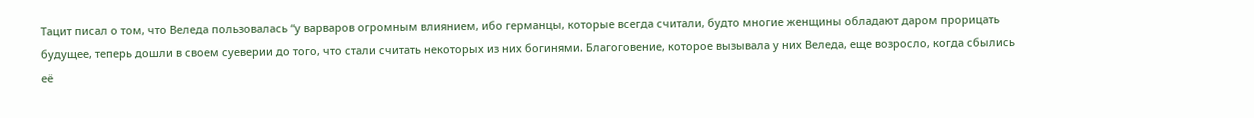Тацит писал о том, что Веледа пользовалась “у варваров огромным влиянием, ибо германцы, которые всегда считали, будто многие женщины обладают даром прорицать будущее, теперь дошли в своем суеверии до того, что стали считать некоторых из них богинями. Благоговение, которое вызывала у них Веледа, еще возросло, когда сбылись её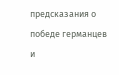предсказания о победе германцев и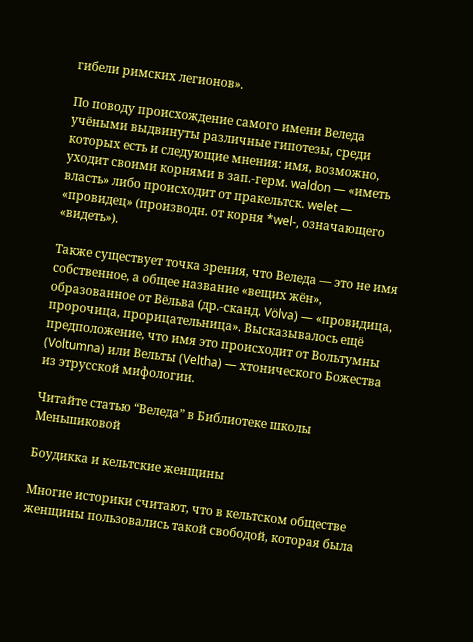гибели римских легионов».

По поводу происхождение самого имени Веледа учёными выдвинуты различные гипотезы, среди которых есть и следующие мнения: имя, возможно, уходит своими корнями в зап.-герм. waldon — «иметь власть» либо происходит от пракельтск. welet — «провидец» (производн. от корня *wel-, означающего «видеть»).

Также существует точка зрения, что Веледа — это не имя собственное, а общее название «вещих жён», образованное от Вёльва (др.-сканд. Völva) — «провидица, пророчица, прорицательница». Высказывалось ещё предположение, что имя это происходит от Вольтумны (Voltumna) или Вельты (Veltha) — хтонического Божества из этрусской мифологии.

Читайте статью “Веледа” в Библиотеке школы Меньшиковой

Боудикка и кельтские женщины

Многие историки считают, что в кельтском обществе женщины пользовались такой свободой, которая была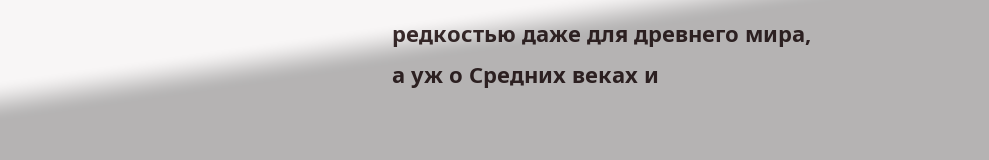редкостью даже для древнего мира, а уж о Средних веках и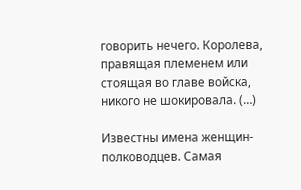говорить нечего. Королева, правящая племенем или стоящая во главе войска, никого не шокировала. (…)

Известны имена женщин-полководцев. Самая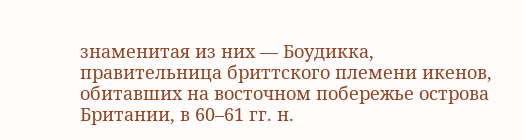знаменитая из них — Боудикка, правительница бриттского племени икенов, обитавших на восточном побережье острова Британии, в 60–61 гг. н.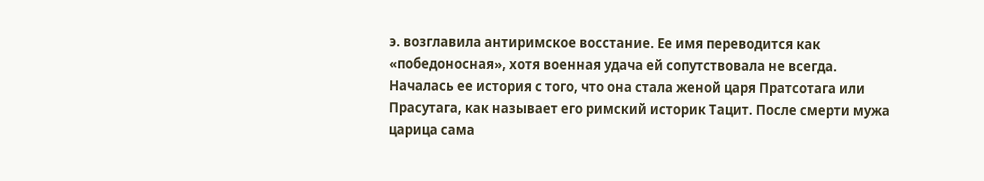э. возглавила антиримское восстание. Ее имя переводится как «победоносная», хотя военная удача ей сопутствовала не всегда. Началась ее история с того, что она стала женой царя Пратсотага или Прасутага, как называет его римский историк Тацит. После смерти мужа царица сама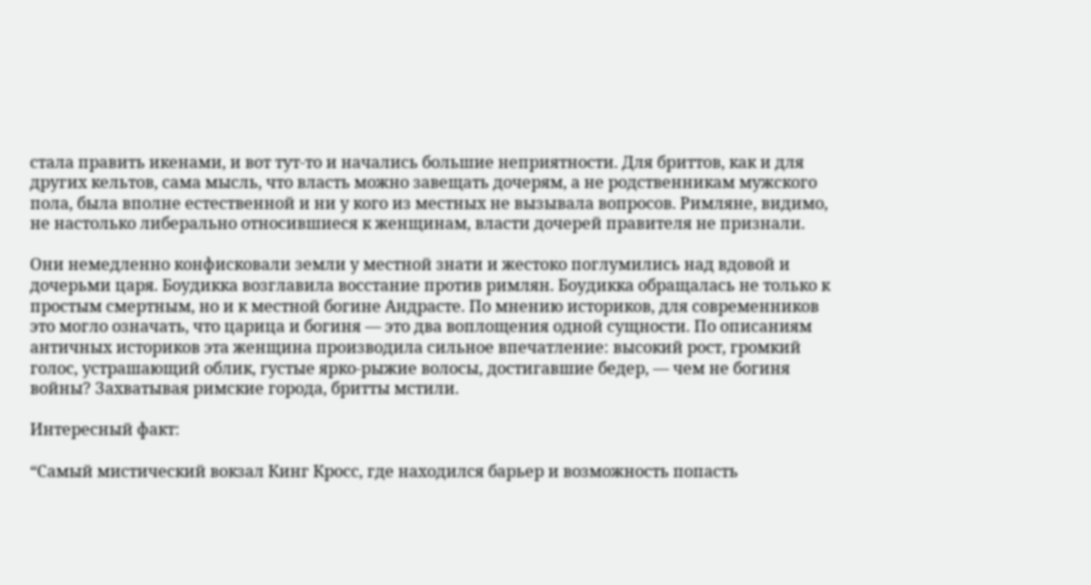стала править икенами, и вот тут-то и начались большие неприятности. Для бриттов, как и для других кельтов, сама мысль, что власть можно завещать дочерям, а не родственникам мужского пола, была вполне естественной и ни у кого из местных не вызывала вопросов. Римляне, видимо, не настолько либерально относившиеся к женщинам, власти дочерей правителя не признали.

Они немедленно конфисковали земли у местной знати и жестоко поглумились над вдовой и дочерьми царя. Боудикка возглавила восстание против римлян. Боудикка обращалась не только к простым смертным, но и к местной богине Андрасте. По мнению историков, для современников это могло означать, что царица и богиня — это два воплощения одной сущности. По описаниям античных историков эта женщина производила сильное впечатление: высокий рост, громкий голос, устрашающий облик, густые ярко-рыжие волосы, достигавшие бедер, — чем не богиня войны? Захватывая римские города, бритты мстили.

Интересный факт:

“Самый мистический вокзал Кинг Кросс, где находился барьер и возможность попасть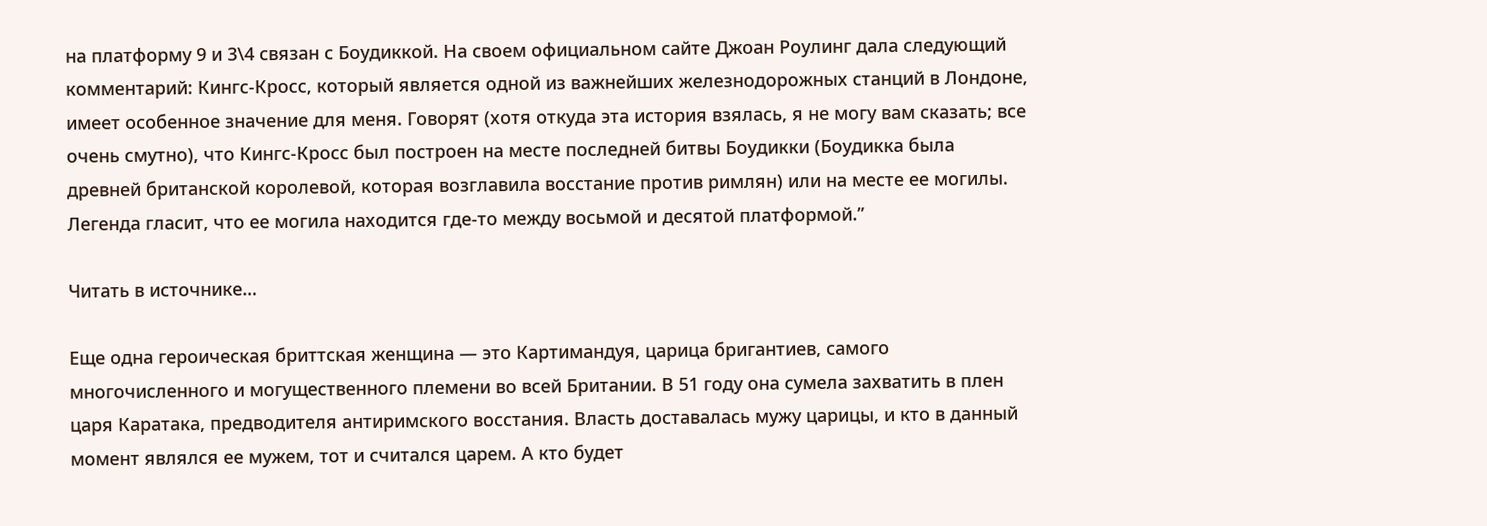на платформу 9 и 3\4 связан с Боудиккой. На своем официальном сайте Джоан Роулинг дала следующий комментарий: Кингс-Кросс, который является одной из важнейших железнодорожных станций в Лондоне, имеет особенное значение для меня. Говорят (хотя откуда эта история взялась, я не могу вам сказать; все очень смутно), что Кингс-Кросс был построен на месте последней битвы Боудикки (Боудикка была древней британской королевой, которая возглавила восстание против римлян) или на месте ее могилы. Легенда гласит, что ее могила находится где-то между восьмой и десятой платформой.”

Читать в источнике…

Еще одна героическая бриттская женщина — это Картимандуя, царица бригантиев, самого многочисленного и могущественного племени во всей Британии. В 51 году она сумела захватить в плен царя Каратака, предводителя антиримского восстания. Власть доставалась мужу царицы, и кто в данный момент являлся ее мужем, тот и считался царем. А кто будет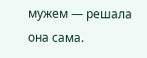мужем — решала она сама.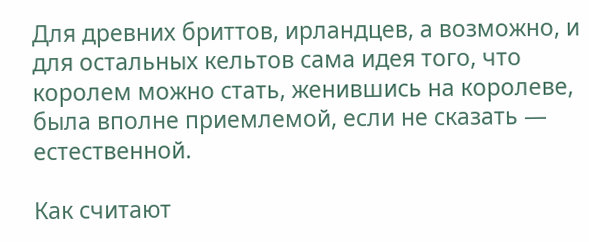Для древних бриттов, ирландцев, а возможно, и для остальных кельтов сама идея того, что королем можно стать, женившись на королеве, была вполне приемлемой, если не сказать — естественной.

Как считают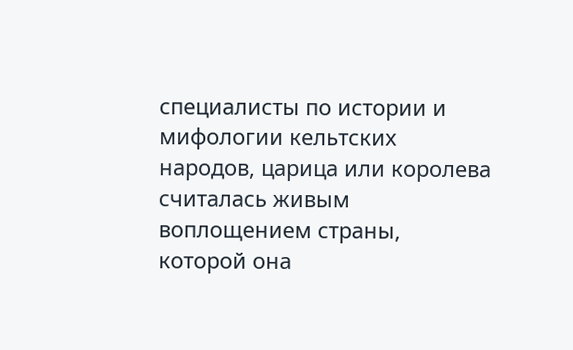специалисты по истории и мифологии кельтских народов, царица или королева считалась живым воплощением страны, которой она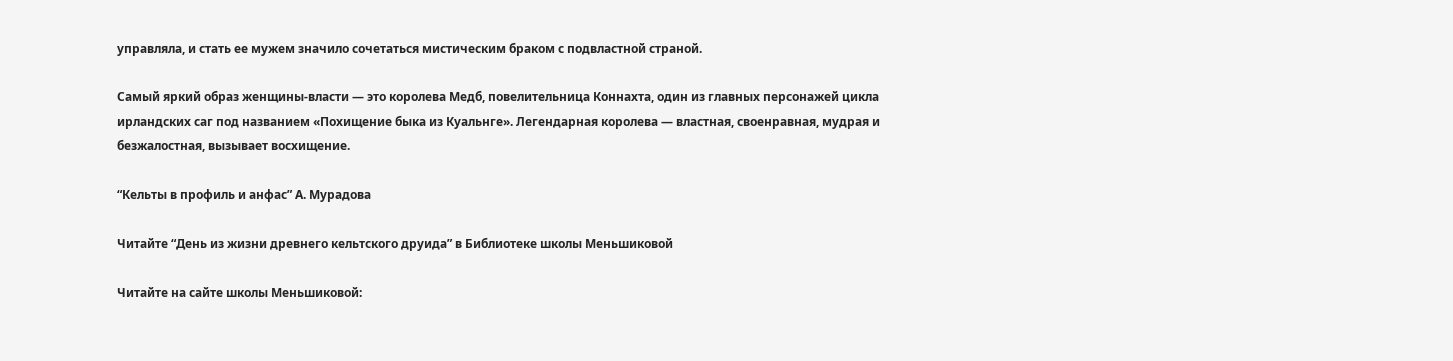управляла, и стать ее мужем значило сочетаться мистическим браком с подвластной страной.

Самый яркий образ женщины-власти — это королева Медб, повелительница Коннахта, один из главных персонажей цикла ирландских саг под названием «Похищение быка из Куальнге». Легендарная королева — властная, своенравная, мудрая и безжалостная, вызывает восхищение.

“Кельты в профиль и анфас” А. Мурадова

Читайте “День из жизни древнего кельтского друида” в Библиотеке школы Меньшиковой

Читайте на сайте школы Меньшиковой: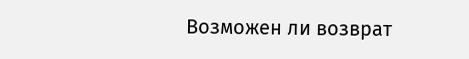Возможен ли возврат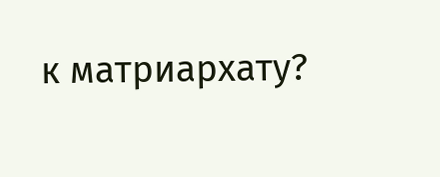к матриархату?